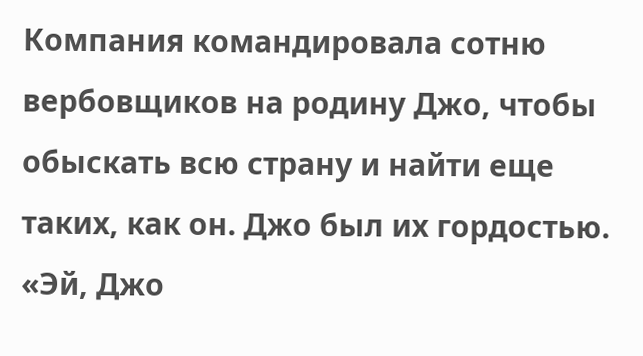Компания командировала сотню вербовщиков на родину Джо, чтобы обыскать всю страну и найти еще таких, как он. Джо был их гордостью. «Эй, Джо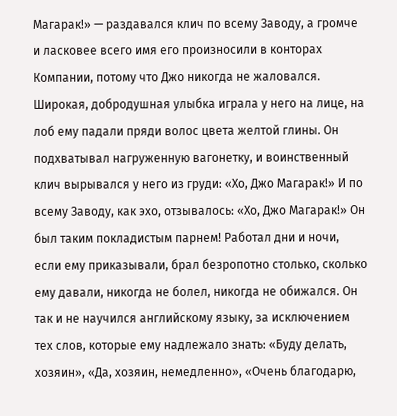Магарак!» — раздавался клич по всему Заводу, а громче и ласковее всего имя его произносили в конторах Компании, потому что Джо никогда не жаловался. Широкая, добродушная улыбка играла у него на лице, на лоб ему падали пряди волос цвета желтой глины. Он подхватывал нагруженную вагонетку, и воинственный клич вырывался у него из груди: «Хо, Джо Магарак!» И по всему Заводу, как эхо, отзывалось: «Хо, Джо Магарак!» Он был таким покладистым парнем! Работал дни и ночи, если ему приказывали, брал безропотно столько, сколько ему давали, никогда не болел, никогда не обижался. Он так и не научился английскому языку, за исключением тех слов, которые ему надлежало знать: «Буду делать, хозяин», «Да, хозяин, немедленно», «Очень благодарю,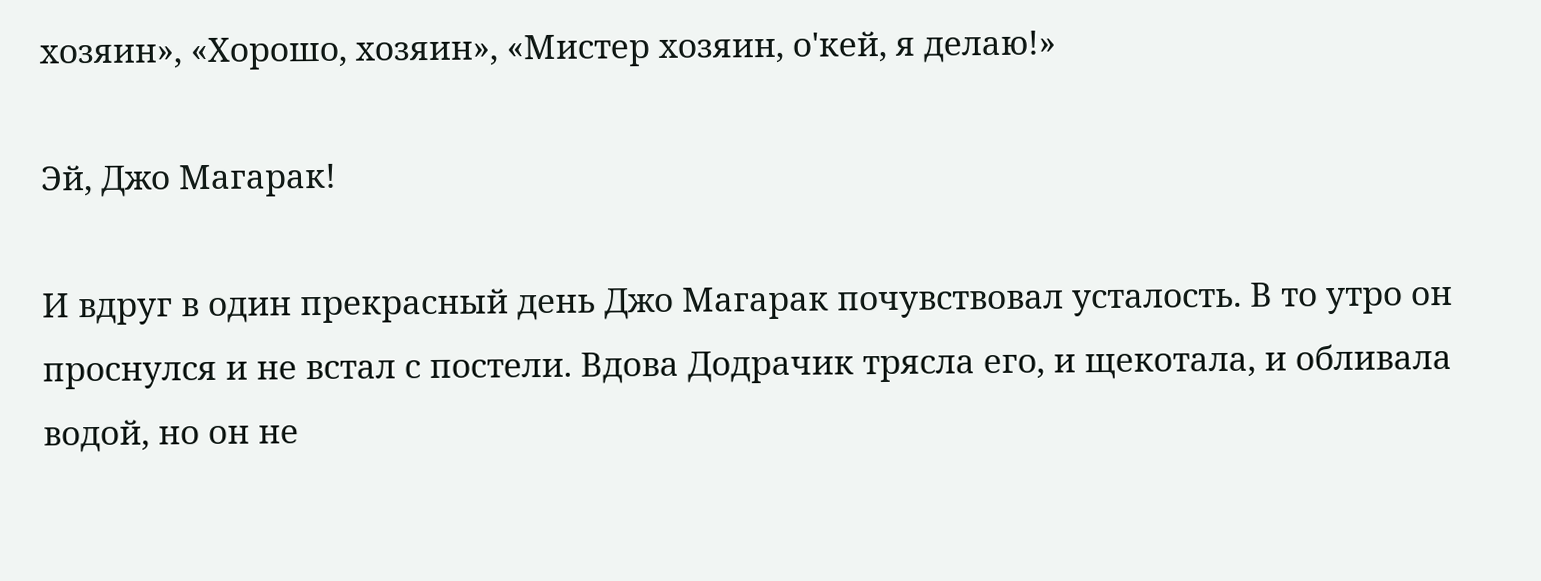хозяин», «Хорошо, хозяин», «Мистер хозяин, о'кей, я делаю!»

Эй, Джо Магарак!

И вдруг в один прекрасный день Джо Магарак почувствовал усталость. В то утро он проснулся и не встал с постели. Вдова Додрачик трясла его, и щекотала, и обливала водой, но он не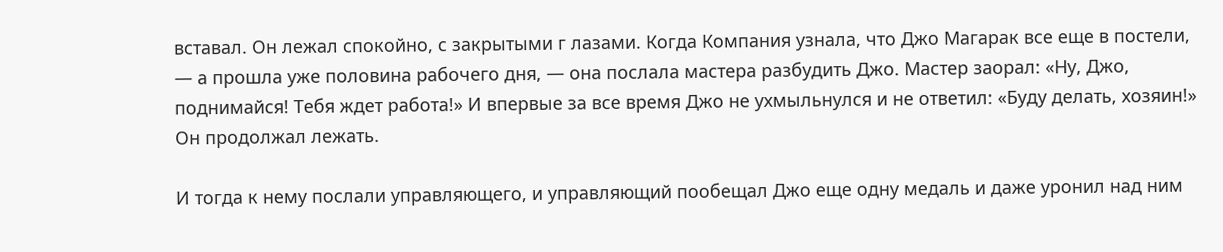вставал. Он лежал спокойно, с закрытыми г лазами. Когда Компания узнала, что Джо Магарак все еще в постели, — а прошла уже половина рабочего дня, — она послала мастера разбудить Джо. Мастер заорал: «Ну, Джо, поднимайся! Тебя ждет работа!» И впервые за все время Джо не ухмыльнулся и не ответил: «Буду делать, хозяин!» Он продолжал лежать.

И тогда к нему послали управляющего, и управляющий пообещал Джо еще одну медаль и даже уронил над ним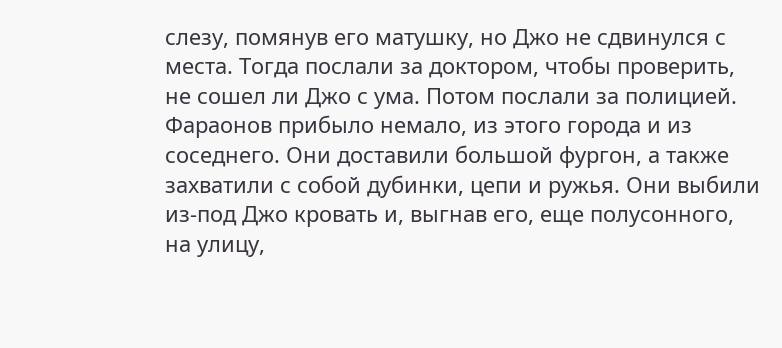слезу, помянув его матушку, но Джо не сдвинулся с места. Тогда послали за доктором, чтобы проверить, не сошел ли Джо с ума. Потом послали за полицией. Фараонов прибыло немало, из этого города и из соседнего. Они доставили большой фургон, а также захватили с собой дубинки, цепи и ружья. Они выбили из-под Джо кровать и, выгнав его, еще полусонного, на улицу,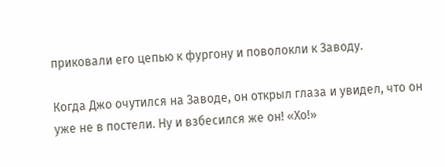приковали его цепью к фургону и поволокли к Заводу.

Когда Джо очутился на Заводе, он открыл глаза и увидел, что он уже не в постели. Ну и взбесился же он! «Хо!»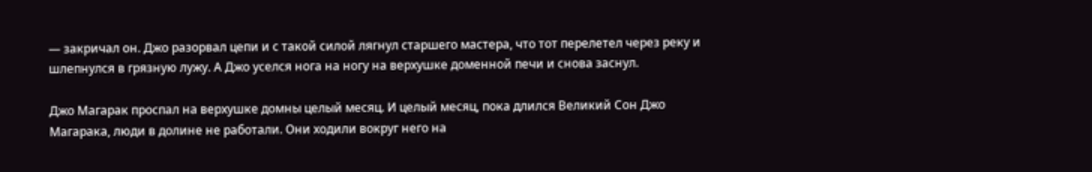— закричал он. Джо разорвал цепи и с такой силой лягнул старшего мастера, что тот перелетел через реку и шлепнулся в грязную лужу. А Джо уселся нога на ногу на верхушке доменной печи и снова заснул.

Джо Магарак проспал на верхушке домны целый месяц. И целый месяц, пока длился Великий Сон Джо Магарака, люди в долине не работали. Они ходили вокруг него на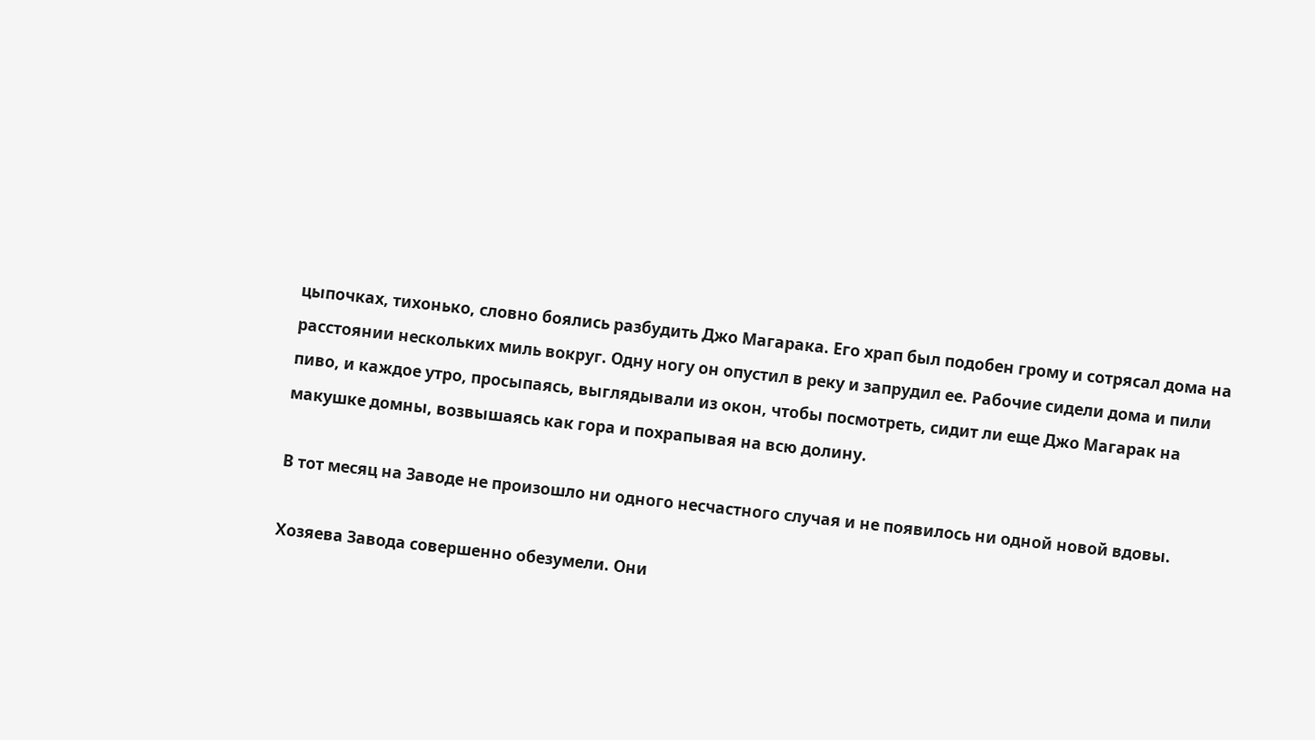цыпочках, тихонько, словно боялись разбудить Джо Магарака. Его храп был подобен грому и сотрясал дома на расстоянии нескольких миль вокруг. Одну ногу он опустил в реку и запрудил ее. Рабочие сидели дома и пили пиво, и каждое утро, просыпаясь, выглядывали из окон, чтобы посмотреть, сидит ли еще Джо Магарак на макушке домны, возвышаясь как гора и похрапывая на всю долину.

В тот месяц на Заводе не произошло ни одного несчастного случая и не появилось ни одной новой вдовы.

Хозяева Завода совершенно обезумели. Они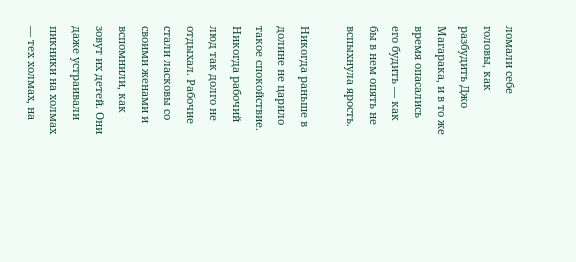ломали себе головы, как разбудить Джо Магарака, и в то же время опасались его будить — как бы в нем опять не вспыхнула ярость.

Никогда раньше в долине не царило такое спокойствие. Никогда рабочий люд так долго не отдыхал. Рабочие стали ласковы со своими женами и вспомнили, как зовут их детей. Они даже устраивали пикники на холмах — тех холмах, на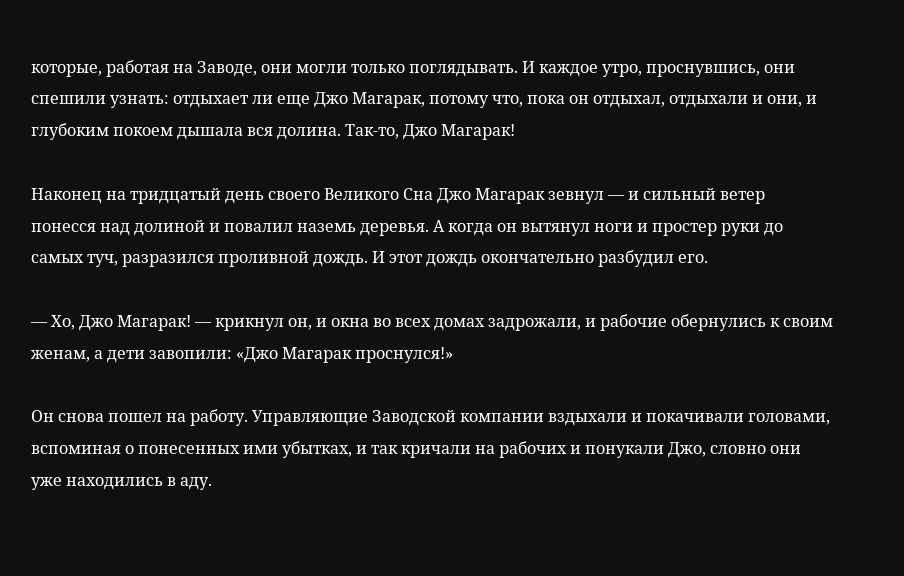которые, работая на Заводе, они могли только поглядывать. И каждое утро, проснувшись, они спешили узнать: отдыхает ли еще Джо Магарак, потому что, пока он отдыхал, отдыхали и они, и глубоким покоем дышала вся долина. Так-то, Джо Магарак!

Наконец на тридцатый день своего Великого Сна Джо Магарак зевнул — и сильный ветер понесся над долиной и повалил наземь деревья. А когда он вытянул ноги и простер руки до самых туч, разразился проливной дождь. И этот дождь окончательно разбудил его.

— Хо, Джо Магарак! — крикнул он, и окна во всех домах задрожали, и рабочие обернулись к своим женам, а дети завопили: «Джо Магарак проснулся!»

Он снова пошел на работу. Управляющие Заводской компании вздыхали и покачивали головами, вспоминая о понесенных ими убытках, и так кричали на рабочих и понукали Джо, словно они уже находились в аду.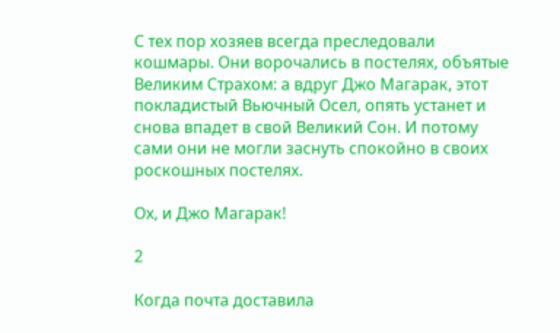С тех пор хозяев всегда преследовали кошмары. Они ворочались в постелях, объятые Великим Страхом: а вдруг Джо Магарак, этот покладистый Вьючный Осел, опять устанет и снова впадет в свой Великий Сон. И потому сами они не могли заснуть спокойно в своих роскошных постелях.

Ох, и Джо Магарак!

2

Когда почта доставила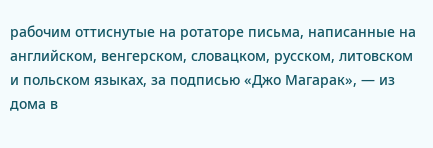рабочим оттиснутые на ротаторе письма, написанные на английском, венгерском, словацком, русском, литовском и польском языках, за подписью «Джо Магарак», — из дома в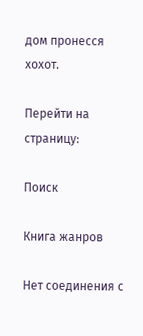дом пронесся хохот.

Перейти на страницу:

Поиск

Книга жанров

Нет соединения с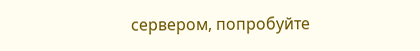сервером, попробуйте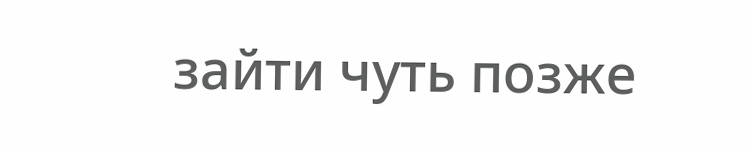зайти чуть позже